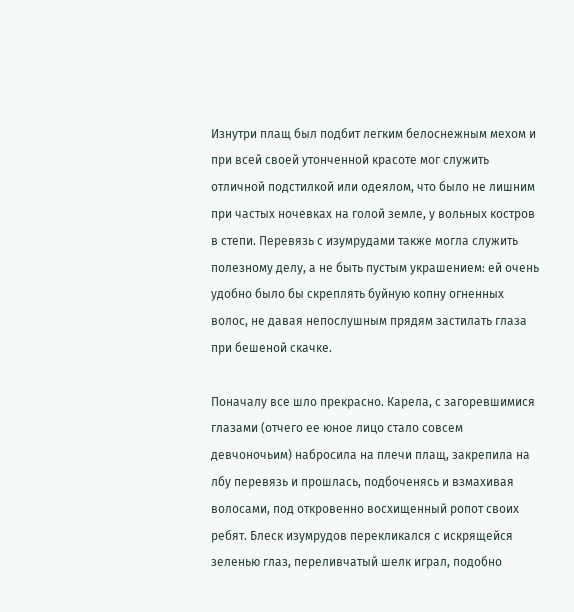Изнутри плащ был подбит легким белоснежным мехом и при всей своей утонченной красоте мог служить отличной подстилкой или одеялом, что было не лишним при частых ночевках на голой земле, у вольных костров в степи. Перевязь с изумрудами также могла служить полезному делу, а не быть пустым украшением: ей очень удобно было бы скреплять буйную копну огненных волос, не давая непослушным прядям застилать глаза при бешеной скачке.

Поначалу все шло прекрасно. Карела, с загоревшимися глазами (отчего ее юное лицо стало совсем девчоночьим) набросила на плечи плащ, закрепила на лбу перевязь и прошлась, подбоченясь и взмахивая волосами, под откровенно восхищенный ропот своих ребят. Блеск изумрудов перекликался с искрящейся зеленью глаз, переливчатый шелк играл, подобно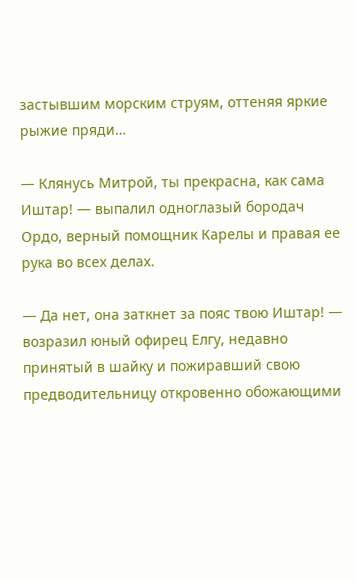застывшим морским струям, оттеняя яркие рыжие пряди…

— Клянусь Митрой, ты прекрасна, как сама Иштар! — выпалил одноглазый бородач Ордо, верный помощник Карелы и правая ее рука во всех делах.

— Да нет, она заткнет за пояс твою Иштар! — возразил юный офирец Елгу, недавно принятый в шайку и пожиравший свою предводительницу откровенно обожающими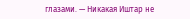глазами. — Никакая Иштар не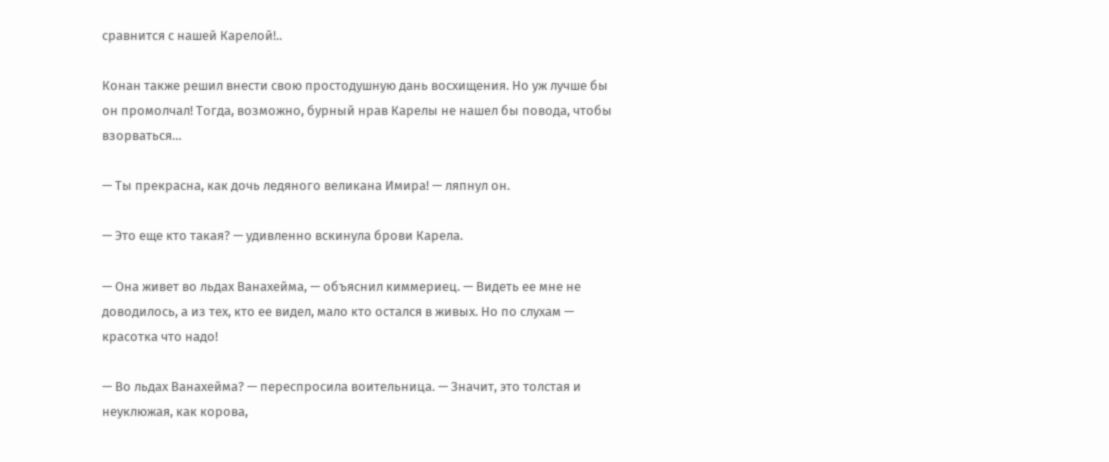сравнится с нашей Карелой!..

Конан также решил внести свою простодушную дань восхищения. Но уж лучше бы он промолчал! Тогда, возможно, бурный нрав Карелы не нашел бы повода, чтобы взорваться…

— Ты прекрасна, как дочь ледяного великана Имира! — ляпнул он.

— Это еще кто такая? — удивленно вскинула брови Карела.

— Она живет во льдах Ванахейма, — объяснил киммериец. — Видеть ее мне не доводилось, а из тех, кто ее видел, мало кто остался в живых. Но по слухам — красотка что надо!

— Во льдах Ванахейма? — переспросила воительница. — Значит, это толстая и неуклюжая, как корова,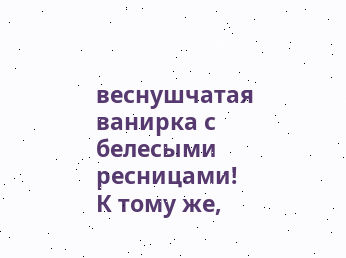веснушчатая ванирка с белесыми ресницами! К тому же,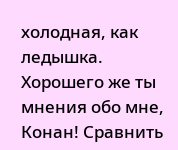холодная, как ледышка. Хорошего же ты мнения обо мне, Конан! Сравнить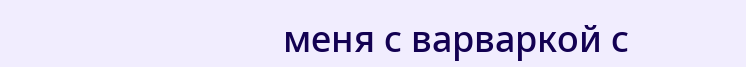меня с варваркой с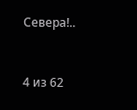Севера!..



4 из 62